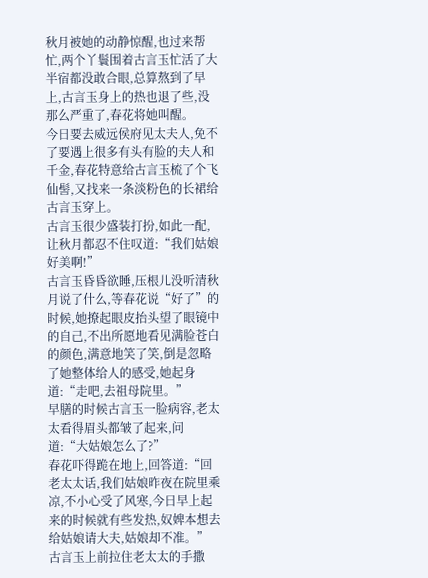秋月被她的动静惊醒,也过来帮忙,两个丫鬟围着古言玉忙活了大半宿都没敢合眼,总算熬到了早上,古言玉身上的热也退了些,没那么严重了,春花将她叫醒。
今日要去威远侯府见太夫人,免不了要遇上很多有头有脸的夫人和千金,春花特意给古言玉梳了个飞仙髻,又找来一条淡粉色的长裙给古言玉穿上。
古言玉很少盛装打扮,如此一配,让秋月都忍不住叹道:“我们姑娘好美啊!”
古言玉昏昏欲睡,压根儿没听清秋月说了什么,等春花说“好了”的时候,她撩起眼皮抬头望了眼镜中的自己,不出所愿地看见满脸苍白的颜色,满意地笑了笑,倒是忽略了她整体给人的感受,她起身道:“走吧,去祖母院里。”
早膳的时候古言玉一脸病容,老太太看得眉头都皱了起来,问道:“大姑娘怎么了?”
春花吓得跪在地上,回答道:“回老太太话,我们姑娘昨夜在院里乘凉,不小心受了风寒,今日早上起来的时候就有些发热,奴婢本想去给姑娘请大夫,姑娘却不准。”
古言玉上前拉住老太太的手撒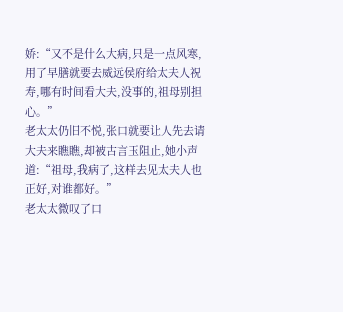娇:“又不是什么大病,只是一点风寒,用了早膳就要去威远侯府给太夫人祝寿,哪有时间看大夫,没事的,祖母别担心。”
老太太仍旧不悦,张口就要让人先去请大夫来瞧瞧,却被古言玉阻止,她小声道:“祖母,我病了,这样去见太夫人也正好,对谁都好。”
老太太微叹了口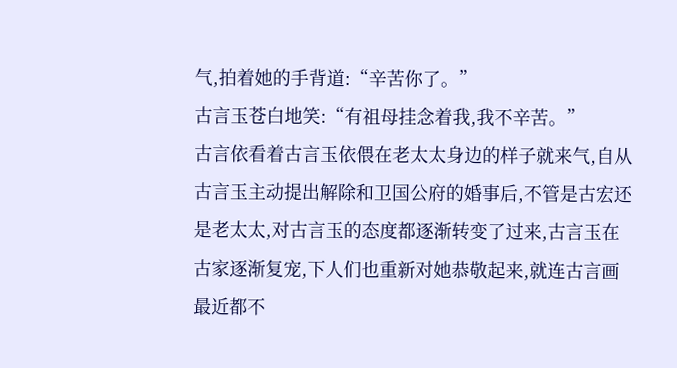气,拍着她的手背道:“辛苦你了。”
古言玉苍白地笑:“有祖母挂念着我,我不辛苦。”
古言依看着古言玉依偎在老太太身边的样子就来气,自从古言玉主动提出解除和卫国公府的婚事后,不管是古宏还是老太太,对古言玉的态度都逐渐转变了过来,古言玉在古家逐渐复宠,下人们也重新对她恭敬起来,就连古言画最近都不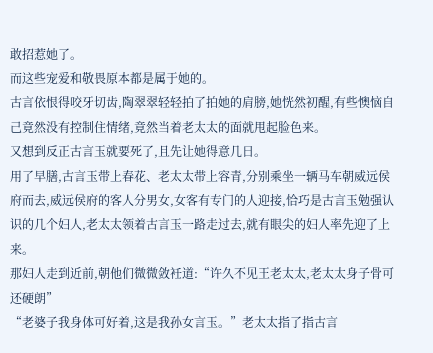敢招惹她了。
而这些宠爱和敬畏原本都是属于她的。
古言依恨得咬牙切齿,陶翠翠轻轻拍了拍她的肩膀,她恍然初醒,有些懊恼自己竟然没有控制住情绪,竟然当着老太太的面就甩起脸色来。
又想到反正古言玉就要死了,且先让她得意几日。
用了早膳,古言玉带上春花、老太太带上容青,分别乘坐一辆马车朝威远侯府而去,威远侯府的客人分男女,女客有专门的人迎接,恰巧是古言玉勉强认识的几个妇人,老太太领着古言玉一路走过去,就有眼尖的妇人率先迎了上来。
那妇人走到近前,朝他们微微敛衽道:“许久不见王老太太,老太太身子骨可还硬朗”
“老婆子我身体可好着,这是我孙女言玉。”老太太指了指古言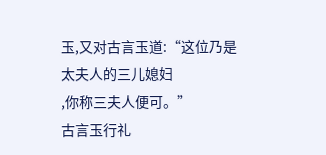玉,又对古言玉道:“这位乃是太夫人的三儿媳妇
,你称三夫人便可。”
古言玉行礼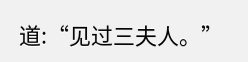道:“见过三夫人。”